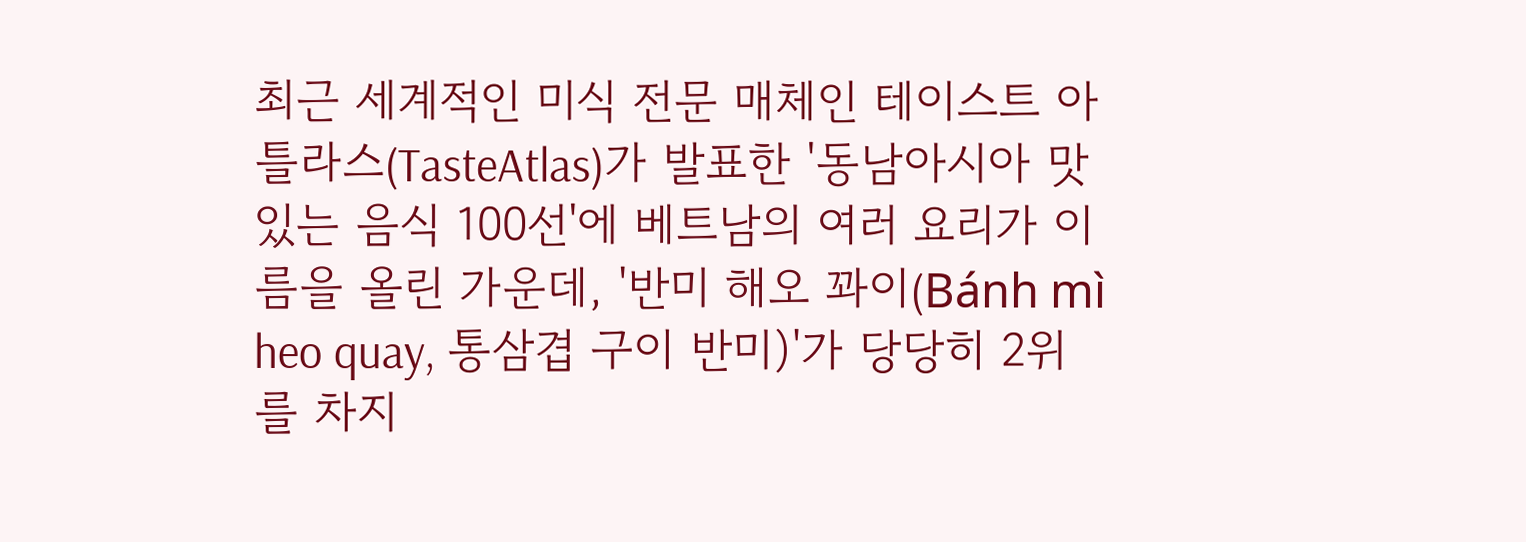최근 세계적인 미식 전문 매체인 테이스트 아틀라스(TasteAtlas)가 발표한 '동남아시아 맛있는 음식 100선'에 베트남의 여러 요리가 이름을 올린 가운데, '반미 해오 꽈이(Bánh mì heo quay, 통삼겹 구이 반미)'가 당당히 2위를 차지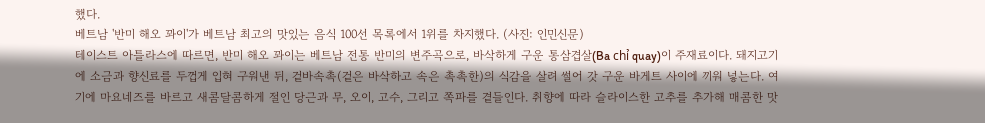했다.
베트남 '반미 해오 꽈이'가 베트남 최고의 맛있는 음식 100선 목록에서 1위를 차지했다. (사진: 인민신문)
테이스트 아틀라스에 따르면, 반미 해오 꽈이는 베트남 전통 반미의 변주곡으로, 바삭하게 구운 통삼겹살(Ba chỉ quay)이 주재료이다. 돼지고기에 소금과 향신료를 두껍게 입혀 구워낸 뒤, 겉바속촉(겉은 바삭하고 속은 촉촉한)의 식감을 살려 썰어 갓 구운 바게트 사이에 끼워 넣는다. 여기에 마요네즈를 바르고 새콤달콤하게 절인 당근과 무, 오이, 고수, 그리고 쪽파를 곁들인다. 취향에 따라 슬라이스한 고추를 추가해 매콤한 맛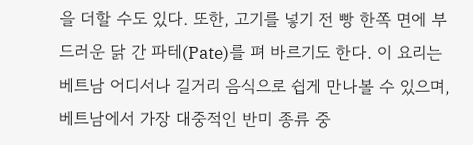을 더할 수도 있다. 또한, 고기를 넣기 전 빵 한쪽 면에 부드러운 닭 간 파테(Pate)를 펴 바르기도 한다. 이 요리는 베트남 어디서나 길거리 음식으로 쉽게 만나볼 수 있으며, 베트남에서 가장 대중적인 반미 종류 중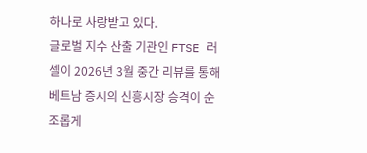하나로 사랑받고 있다.
글로벌 지수 산출 기관인 FTSE 러셀이 2026년 3월 중간 리뷰를 통해 베트남 증시의 신흥시장 승격이 순조롭게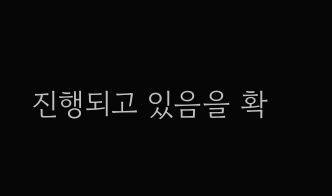진행되고 있음을 확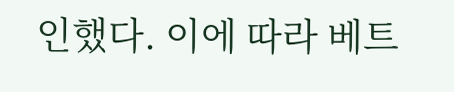인했다. 이에 따라 베트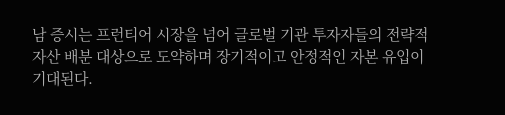남 증시는 프런티어 시장을 넘어 글로벌 기관 투자자들의 전략적 자산 배분 대상으로 도약하며 장기적이고 안정적인 자본 유입이 기대된다.